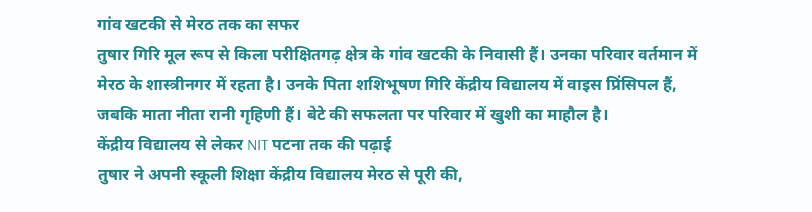गांव खटकी से मेरठ तक का सफर
तुषार गिरि मूल रूप से किला परीक्षितगढ़ क्षेत्र के गांव खटकी के निवासी हैं। उनका परिवार वर्तमान में मेरठ के शास्त्रीनगर में रहता है। उनके पिता शशिभूषण गिरि केंद्रीय विद्यालय में वाइस प्रिंसिपल हैं, जबकि माता नीता रानी गृहिणी हैं। बेटे की सफलता पर परिवार में खुशी का माहौल है।
केंद्रीय विद्यालय से लेकर NIT पटना तक की पढ़ाई
तुषार ने अपनी स्कूली शिक्षा केंद्रीय विद्यालय मेरठ से पूरी की,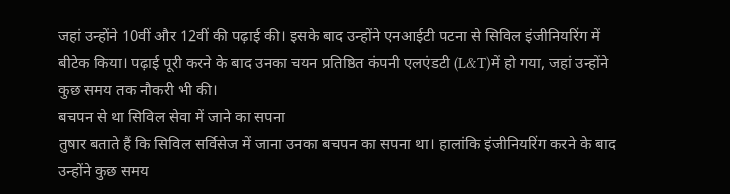जहां उन्होंने 10वीं और 12वीं की पढ़ाई की। इसके बाद उन्होंने एनआईटी पटना से सिविल इंजीनियरिंग में बीटेक किया। पढ़ाई पूरी करने के बाद उनका चयन प्रतिष्ठित कंपनी एलएंडटी (L&T)में हो गया, जहां उन्होंने कुछ समय तक नौकरी भी की।
बचपन से था सिविल सेवा में जाने का सपना
तुषार बताते हैं कि सिविल सर्विसेज में जाना उनका बचपन का सपना था। हालांकि इंजीनियरिंग करने के बाद उन्होंने कुछ समय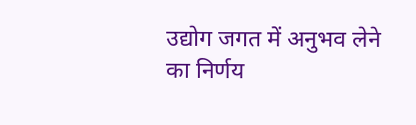उद्योग जगत में अनुभव लेने का निर्णय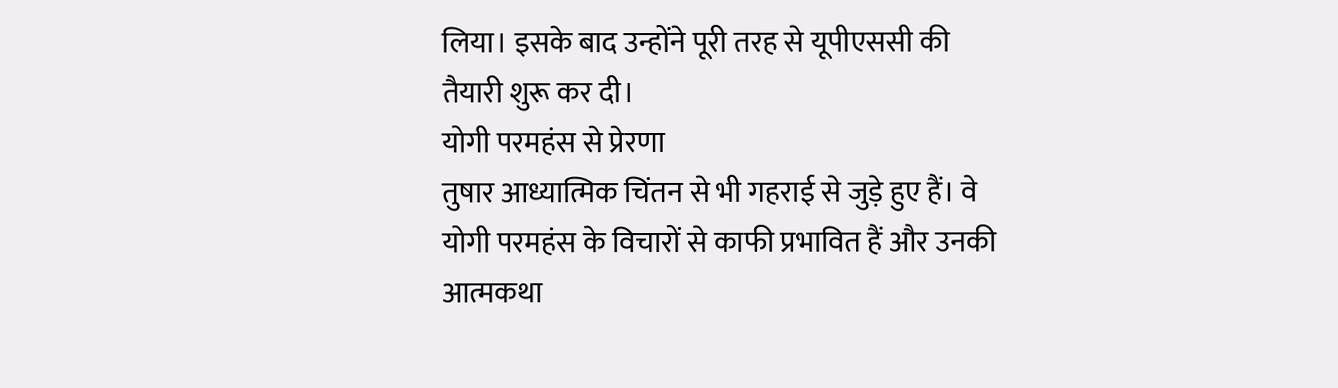लिया। इसके बाद उन्होंने पूरी तरह से यूपीएससी की तैयारी शुरू कर दी।
योगी परमहंस से प्रेरणा
तुषार आध्यात्मिक चिंतन से भी गहराई से जुड़े हुए हैं। वे योगी परमहंस के विचारों से काफी प्रभावित हैं और उनकी आत्मकथा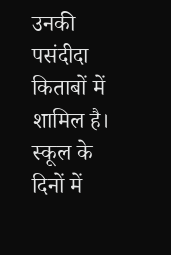उनकी पसंदीदा किताबों में शामिल है। स्कूल के दिनों में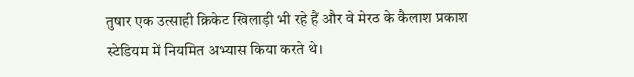तुषार एक उत्साही क्रिकेट खिलाड़ी भी रहे हैं और वे मेरठ के कैलाश प्रकाश स्टेडियम में नियमित अभ्यास किया करते थे।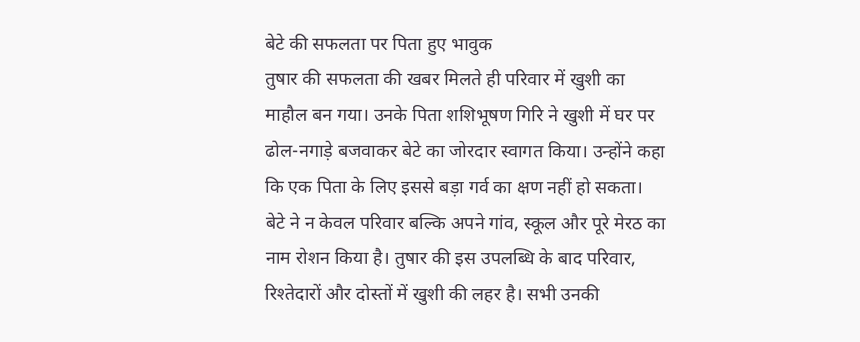बेटे की सफलता पर पिता हुए भावुक
तुषार की सफलता की खबर मिलते ही परिवार में खुशी का माहौल बन गया। उनके पिता शशिभूषण गिरि ने खुशी में घर पर ढोल-नगाड़े बजवाकर बेटे का जोरदार स्वागत किया। उन्होंने कहा कि एक पिता के लिए इससे बड़ा गर्व का क्षण नहीं हो सकता।
बेटे ने न केवल परिवार बल्कि अपने गांव, स्कूल और पूरे मेरठ का नाम रोशन किया है। तुषार की इस उपलब्धि के बाद परिवार, रिश्तेदारों और दोस्तों में खुशी की लहर है। सभी उनकी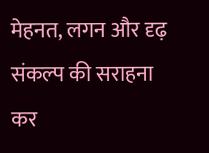मेहनत, लगन और दृढ़ संकल्प की सराहना कर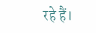रहे हैं।